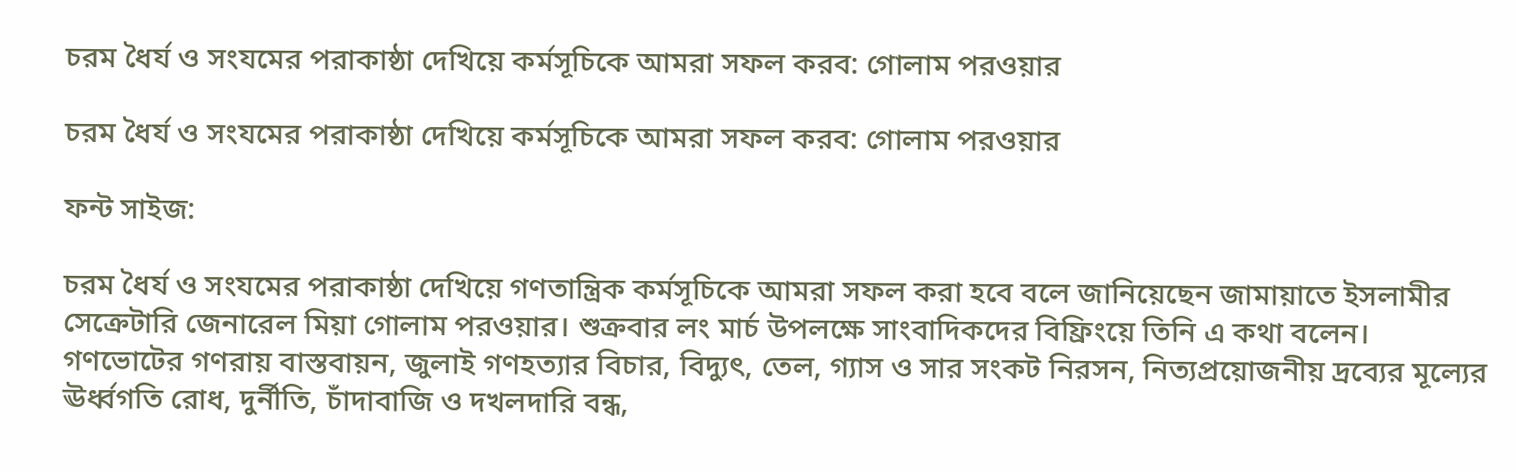চরম ধৈর্য ও সংযমের পরাকাষ্ঠা দেখিয়ে কর্মসূচিকে আমরা সফল করব: গোলাম পরওয়ার

চরম ধৈর্য ও সংযমের পরাকাষ্ঠা দেখিয়ে কর্মসূচিকে আমরা সফল করব: গোলাম পরওয়ার

ফন্ট সাইজ:

চরম ধৈর্য ও সংযমের পরাকাষ্ঠা দেখিয়ে গণতান্ত্রিক কর্মসূচিকে আমরা সফল করা হবে বলে জানিয়েছেন জামায়াতে ইসলামীর সেক্রেটারি জেনারেল মিয়া গোলাম পরওয়ার। শুক্রবার লং মার্চ উপলক্ষে সাংবাদিকদের বিফ্রিংয়ে তিনি এ কথা বলেন।
গণভোটের গণরায় বাস্তবায়ন, জুলাই গণহত্যার বিচার, বিদ্যুৎ, তেল, গ্যাস ও সার সংকট নিরসন, নিত্যপ্রয়োজনীয় দ্রব্যের মূল্যের ঊর্ধ্বগতি রোধ, দুর্নীতি, চাঁদাবাজি ও দখলদারি বন্ধ,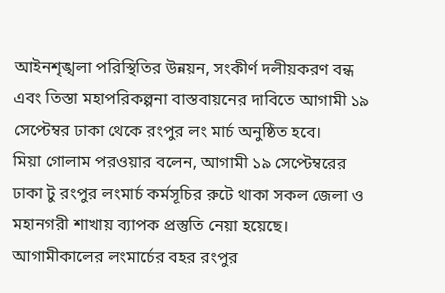আইনশৃঙ্খলা পরিস্থিতির উন্নয়ন, সংকীর্ণ দলীয়করণ বন্ধ এবং তিস্তা মহাপরিকল্পনা বাস্তবায়নের দাবিতে আগামী ১৯ সেপ্টেম্বর ঢাকা থেকে রংপুর লং মার্চ অনুষ্ঠিত হবে।
মিয়া গোলাম পরওয়ার বলেন, আগামী ১৯ সেপ্টেম্বরের ঢাকা টু রংপুর লংমার্চ কর্মসূচির রুটে থাকা সকল জেলা ও মহানগরী শাখায় ব্যাপক প্রস্তুতি নেয়া হয়েছে। আগামীকালের লংমার্চের বহর রংপুর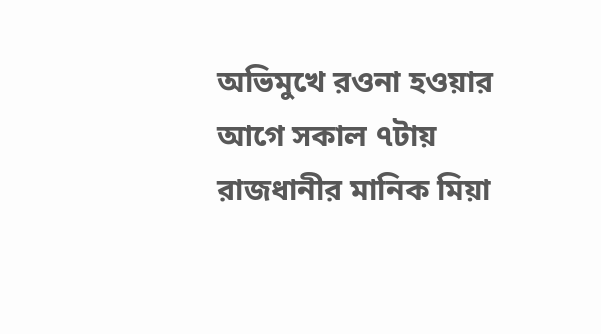অভিমুখে রওনা হওয়ার আগে সকাল ৭টায় রাজধানীর মানিক মিয়া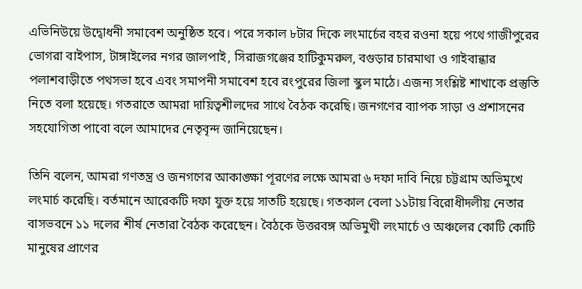এভিনিউয়ে উদ্বোধনী সমাবেশ অনুষ্ঠিত হবে। পরে সকাল ৮টার দিকে লংমার্চের বহর রওনা হয়ে পথে গাজীপুরের ভোগরা বাইপাস, টাঙ্গাইলের নগর জালপাই, সিরাজগঞ্জের হাটিকুমরুল, বগুড়ার চারমাথা ও গাইবান্ধার পলাশবাড়ীতে পথসভা হবে এবং সমাপনী সমাবেশ হবে রংপুরের জিলা স্কুল মাঠে। এজন্য সংশ্লিষ্ট শাখাকে প্রস্তুতি নিতে বলা হয়েছে। গতরাতে আমরা দায়িত্বশীলদের সাথে বৈঠক করেছি। জনগণের ব্যাপক সাড়া ও প্রশাসনের সহযোগিতা পাবো বলে আমাদের নেতৃবৃন্দ জানিয়েছেন।

তিনি বলেন, আমরা গণতন্ত্র ও জনগণের আকাঙ্ক্ষা পূরণের লক্ষে আমরা ৬ দফা দাবি নিয়ে চট্টগ্রাম অভিমুখে লংমার্চ করেছি। বর্তমানে আরেকটি দফা যুক্ত হয়ে সাতটি হয়েছে। গতকাল বেলা ১১টায় বিরোধীদলীয় নেতার বাসভবনে ১১ দলের শীর্ষ নেতারা বৈঠক করেছেন। বৈঠকে উত্তরবঙ্গ অভিমুখী লংমার্চে ও অঞ্চলের কোটি কোটি মানুষের প্রাণের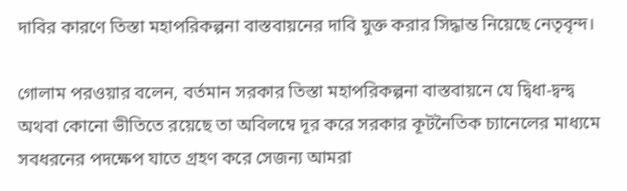দাবির কারণে তিস্তা মহাপরিকল্পনা বাস্তবায়নের দাবি যুক্ত করার সিদ্ধান্ত নিয়েছে নেতৃবৃন্দ।

গোলাম পরওয়ার বলেন, বর্তমান সরকার তিস্তা মহাপরিকল্পনা বাস্তবায়নে যে দ্বিধা-দ্বন্দ্ব অথবা কোনো ভীতিতে রয়েছে তা অবিলম্বে দূর করে সরকার কূটনৈতিক চ্যানেলের মাধ্যমে সবধরনের পদক্ষেপ যাতে গ্রহণ করে সেজন্য আমরা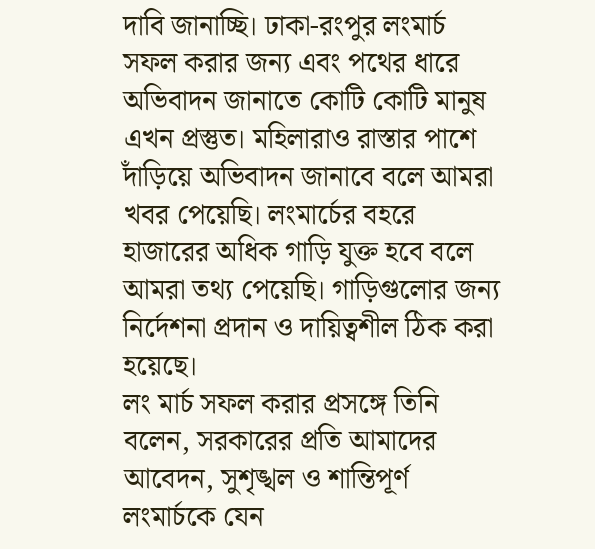দাবি জানাচ্ছি। ঢাকা-রংপুর লংমার্চ সফল করার জন্য এবং পথের ধারে অভিবাদন জানাতে কোটি কোটি মানুষ এখন প্রস্তুত। মহিলারাও রাস্তার পাশে দাঁড়িয়ে অভিবাদন জানাবে বলে আমরা খবর পেয়েছি। লংমার্চের বহরে হাজারের অধিক গাড়ি যুক্ত হবে বলে আমরা তথ্য পেয়েছি। গাড়িগুলোর জন্য নির্দেশনা প্রদান ও দায়িত্বশীল ঠিক করা হয়েছে।
লং মার্চ সফল করার প্রসঙ্গে তিনি বলেন, সরকারের প্রতি আমাদের আবেদন, সুশৃঙ্খল ও শান্তিপূর্ণ লংমার্চকে যেন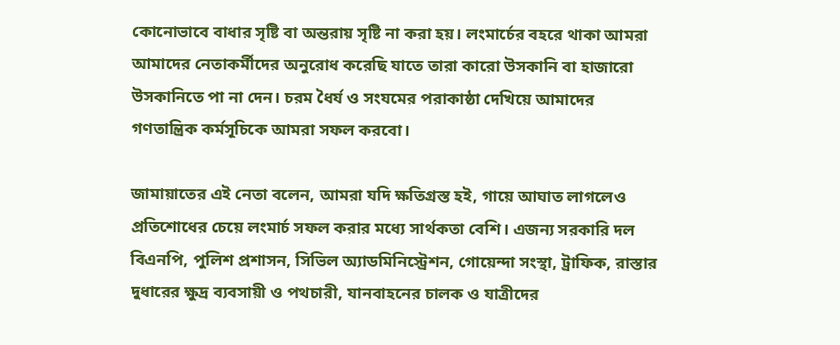কোনোভাবে বাধার সৃষ্টি বা অন্তরায় সৃষ্টি না করা হয়। লংমার্চের বহরে থাকা আমরা আমাদের নেতাকর্মীদের অনুরোধ করেছি যাতে তারা কারো উসকানি বা হাজারো উসকানিতে পা না দেন। চরম ধৈর্য ও সংযমের পরাকাষ্ঠা দেখিয়ে আমাদের গণতান্ত্রিক কর্মসূচিকে আমরা সফল করবো।

জামায়াতের এই নেতা বলেন, আমরা যদি ক্ষতিগ্রস্ত হই, গায়ে আঘাত লাগলেও প্রতিশোধের চেয়ে লংমার্চ সফল করার মধ্যে সার্থকতা বেশি। এজন্য সরকারি দল বিএনপি, পুলিশ প্রশাসন, সিভিল অ্যাডমিনিস্ট্রেশন, গোয়েন্দা সংস্থা, ট্রাফিক, রাস্তার দুধারের ক্ষুদ্র ব্যবসায়ী ও পথচারী, যানবাহনের চালক ও যাত্রীদের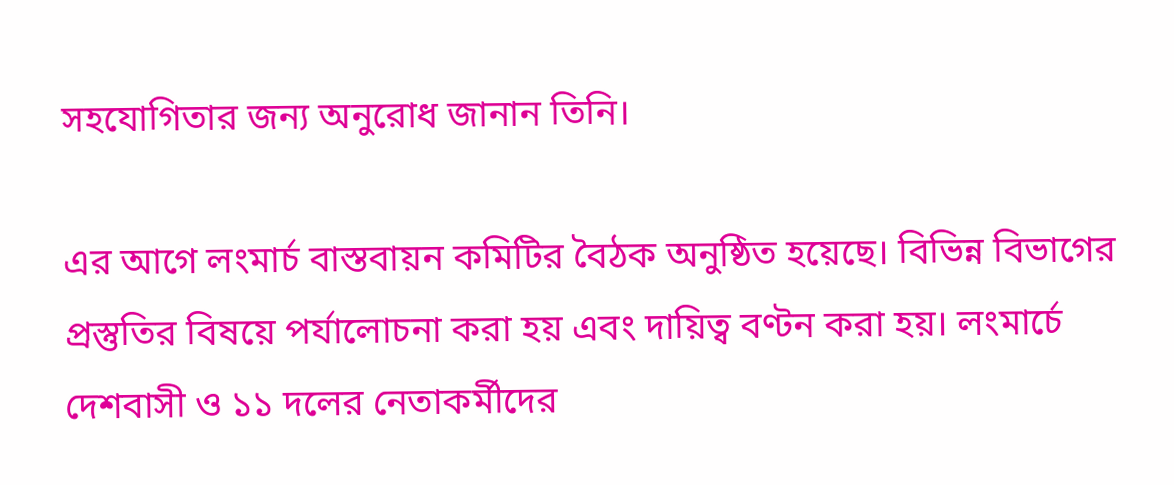সহযোগিতার জন্য অনুরোধ জানান তিনি।

এর আগে লংমার্চ বাস্তবায়ন কমিটির বৈঠক অনুষ্ঠিত হয়েছে। বিভিন্ন বিভাগের প্রস্তুতির বিষয়ে পর্যালোচনা করা হয় এবং দায়িত্ব বণ্টন করা হয়। লংমার্চে দেশবাসী ও ১১ দলের নেতাকর্মীদের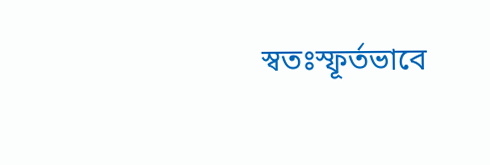স্বতঃস্ফূর্তভাবে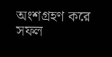অংশগ্রহণ করে সফল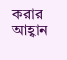করার আহ্বান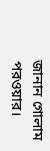জানান গোলাম পরওয়ার।